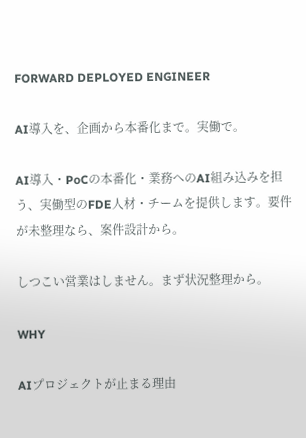FORWARD DEPLOYED ENGINEER

AI導入を、企画から本番化まで。実働で。

AI導入・PoCの本番化・業務へのAI組み込みを担う、実働型のFDE人材・チームを提供します。要件が未整理なら、案件設計から。

しつこい営業はしません。まず状況整理から。

WHY

AIプロジェクトが止まる理由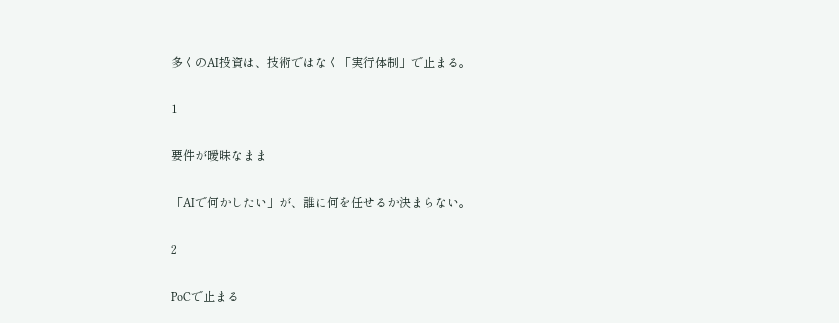多くのAI投資は、技術ではなく「実行体制」で止まる。

1

要件が曖昧なまま

「AIで何かしたい」が、誰に何を任せるか決まらない。

2

PoCで止まる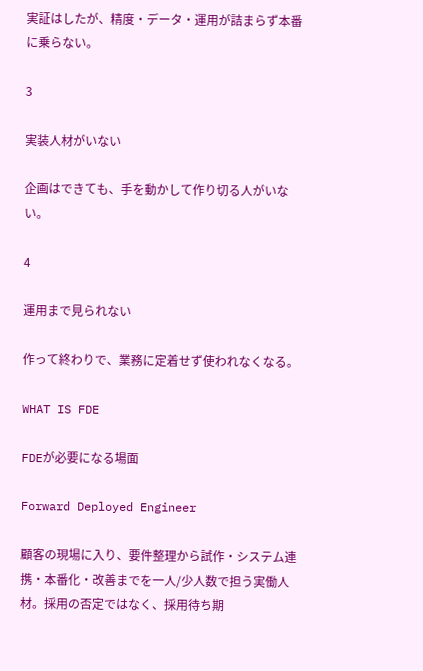実証はしたが、精度・データ・運用が詰まらず本番に乗らない。

3

実装人材がいない

企画はできても、手を動かして作り切る人がいない。

4

運用まで見られない

作って終わりで、業務に定着せず使われなくなる。

WHAT IS FDE

FDEが必要になる場面

Forward Deployed Engineer

顧客の現場に入り、要件整理から試作・システム連携・本番化・改善までを一人/少人数で担う実働人材。採用の否定ではなく、採用待ち期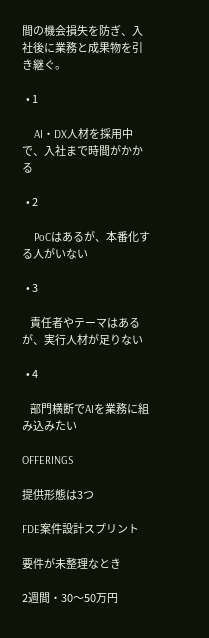間の機会損失を防ぎ、入社後に業務と成果物を引き継ぐ。

  • 1

    AI・DX人材を採用中で、入社まで時間がかかる

  • 2

    PoCはあるが、本番化する人がいない

  • 3

    責任者やテーマはあるが、実行人材が足りない

  • 4

    部門横断でAIを業務に組み込みたい

OFFERINGS

提供形態は3つ

FDE案件設計スプリント

要件が未整理なとき

2週間・30〜50万円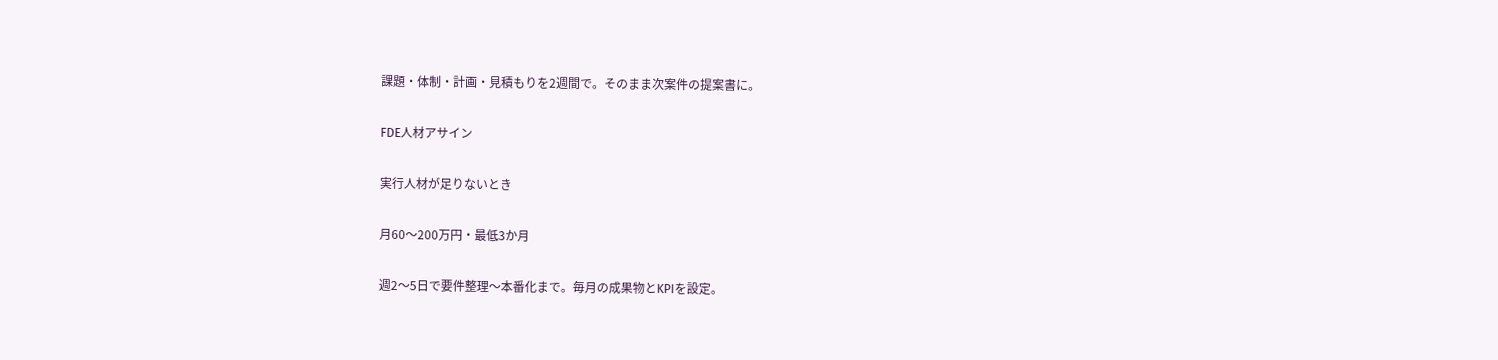課題・体制・計画・見積もりを2週間で。そのまま次案件の提案書に。

FDE人材アサイン

実行人材が足りないとき

月60〜200万円・最低3か月

週2〜5日で要件整理〜本番化まで。毎月の成果物とKPIを設定。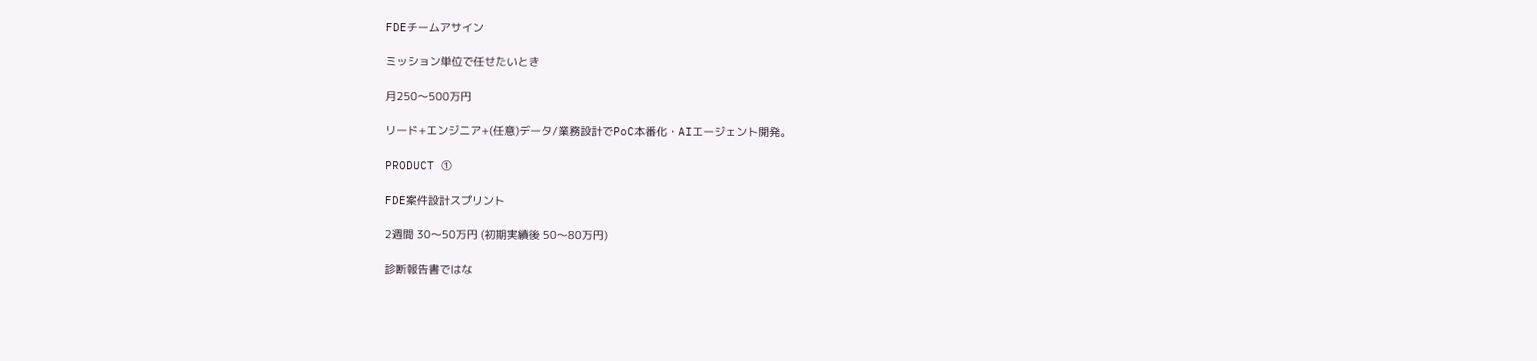FDEチームアサイン

ミッション単位で任せたいとき

月250〜500万円

リード+エンジニア+(任意)データ/業務設計でPoC本番化・AIエージェント開発。

PRODUCT ①

FDE案件設計スプリント

2週間 30〜50万円 (初期実績後 50〜80万円)

診断報告書ではな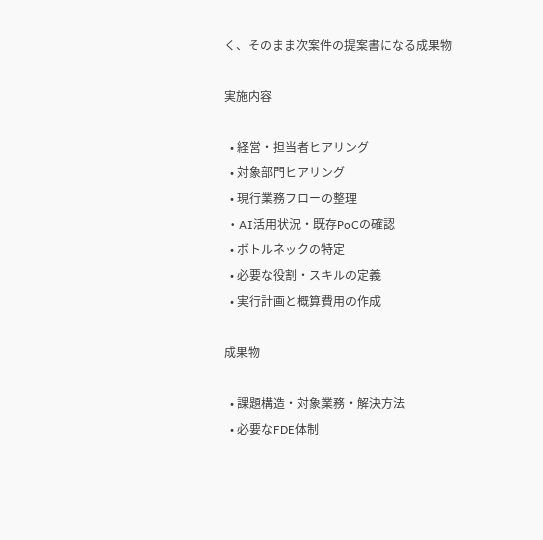く、そのまま次案件の提案書になる成果物

実施内容

  • 経営・担当者ヒアリング
  • 対象部門ヒアリング
  • 現行業務フローの整理
  • AI活用状況・既存PoCの確認
  • ボトルネックの特定
  • 必要な役割・スキルの定義
  • 実行計画と概算費用の作成

成果物

  • 課題構造・対象業務・解決方法
  • 必要なFDE体制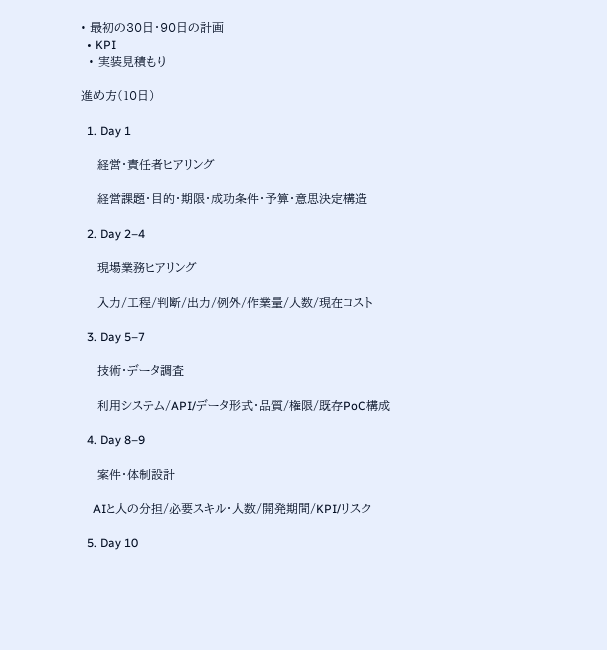• 最初の30日・90日の計画
  • KPI
  • 実装見積もり

進め方(10日)

  1. Day 1

    経営・責任者ヒアリング

    経営課題・目的・期限・成功条件・予算・意思決定構造

  2. Day 2–4

    現場業務ヒアリング

    入力/工程/判断/出力/例外/作業量/人数/現在コスト

  3. Day 5–7

    技術・データ調査

    利用システム/API/データ形式・品質/権限/既存PoC構成

  4. Day 8–9

    案件・体制設計

    AIと人の分担/必要スキル・人数/開発期間/KPI/リスク

  5. Day 10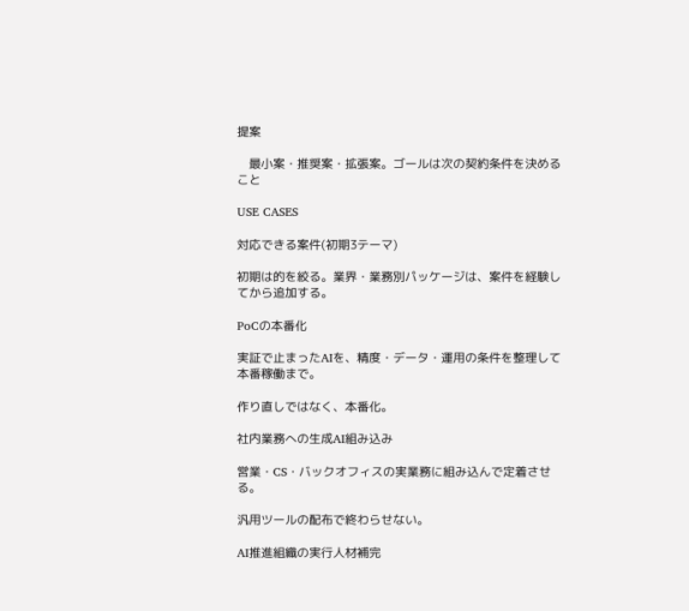提案

    最小案・推奨案・拡張案。ゴールは次の契約条件を決めること

USE CASES

対応できる案件(初期3テーマ)

初期は的を絞る。業界・業務別パッケージは、案件を経験してから追加する。

PoCの本番化

実証で止まったAIを、精度・データ・運用の条件を整理して本番稼働まで。

作り直しではなく、本番化。

社内業務への生成AI組み込み

営業・CS・バックオフィスの実業務に組み込んで定着させる。

汎用ツールの配布で終わらせない。

AI推進組織の実行人材補完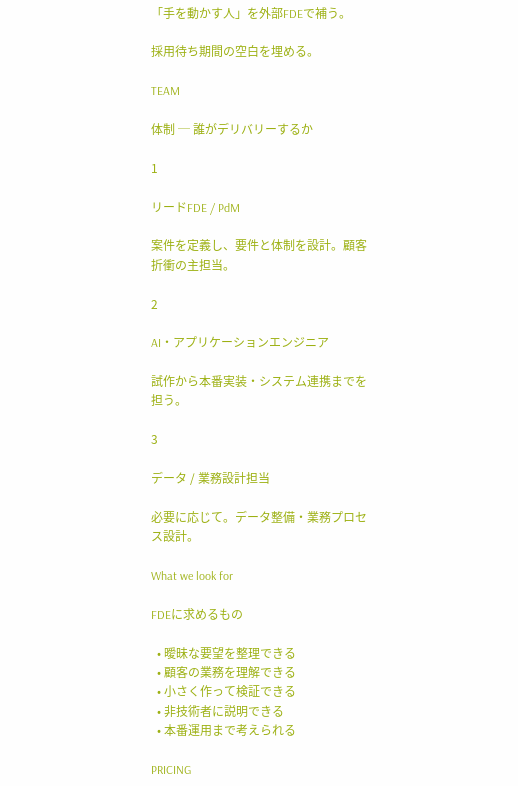「手を動かす人」を外部FDEで補う。

採用待ち期間の空白を埋める。

TEAM

体制 ─ 誰がデリバリーするか

1

リードFDE / PdM

案件を定義し、要件と体制を設計。顧客折衝の主担当。

2

AI・アプリケーションエンジニア

試作から本番実装・システム連携までを担う。

3

データ / 業務設計担当

必要に応じて。データ整備・業務プロセス設計。

What we look for

FDEに求めるもの

  • 曖昧な要望を整理できる
  • 顧客の業務を理解できる
  • 小さく作って検証できる
  • 非技術者に説明できる
  • 本番運用まで考えられる

PRICING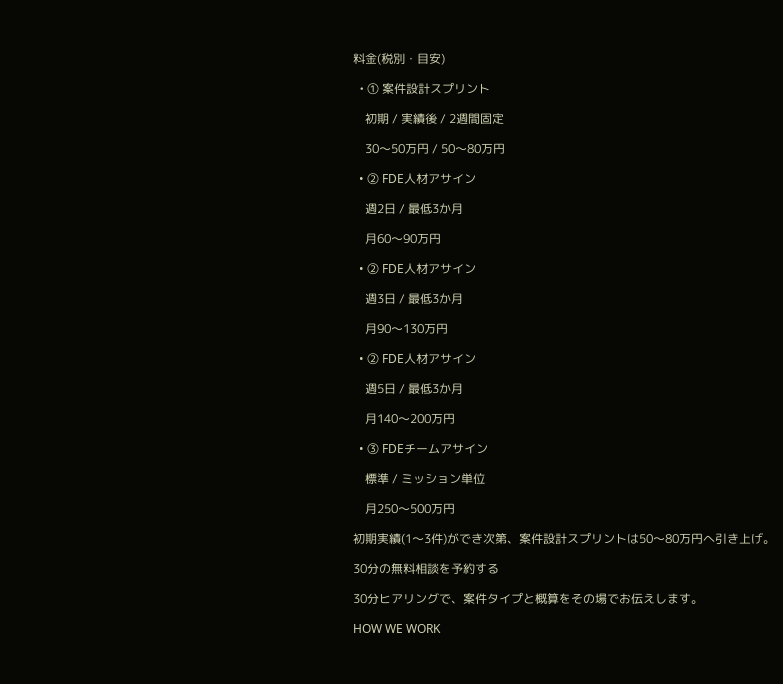料金(税別・目安)

  • ① 案件設計スプリント

    初期 / 実績後 / 2週間固定

    30〜50万円 / 50〜80万円

  • ② FDE人材アサイン

    週2日 / 最低3か月

    月60〜90万円

  • ② FDE人材アサイン

    週3日 / 最低3か月

    月90〜130万円

  • ② FDE人材アサイン

    週5日 / 最低3か月

    月140〜200万円

  • ③ FDEチームアサイン

    標準 / ミッション単位

    月250〜500万円

初期実績(1〜3件)ができ次第、案件設計スプリントは50〜80万円へ引き上げ。

30分の無料相談を予約する

30分ヒアリングで、案件タイプと概算をその場でお伝えします。

HOW WE WORK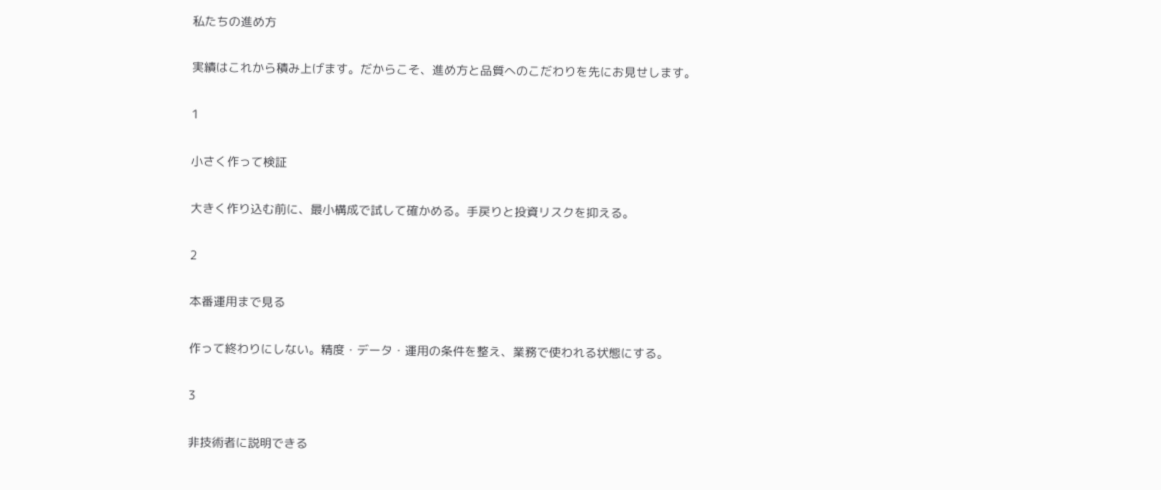私たちの進め方

実績はこれから積み上げます。だからこそ、進め方と品質へのこだわりを先にお見せします。

1

小さく作って検証

大きく作り込む前に、最小構成で試して確かめる。手戻りと投資リスクを抑える。

2

本番運用まで見る

作って終わりにしない。精度・データ・運用の条件を整え、業務で使われる状態にする。

3

非技術者に説明できる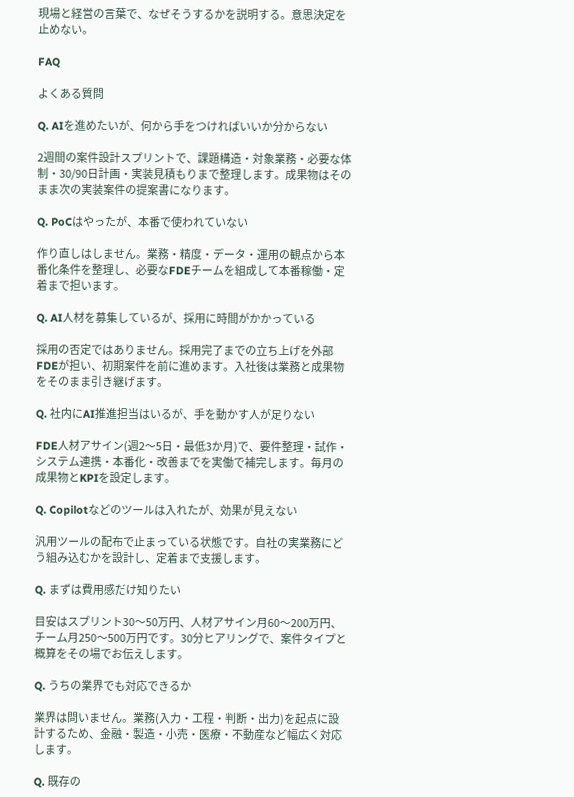現場と経営の言葉で、なぜそうするかを説明する。意思決定を止めない。

FAQ

よくある質問

Q. AIを進めたいが、何から手をつければいいか分からない

2週間の案件設計スプリントで、課題構造・対象業務・必要な体制・30/90日計画・実装見積もりまで整理します。成果物はそのまま次の実装案件の提案書になります。

Q. PoCはやったが、本番で使われていない

作り直しはしません。業務・精度・データ・運用の観点から本番化条件を整理し、必要なFDEチームを組成して本番稼働・定着まで担います。

Q. AI人材を募集しているが、採用に時間がかかっている

採用の否定ではありません。採用完了までの立ち上げを外部FDEが担い、初期案件を前に進めます。入社後は業務と成果物をそのまま引き継げます。

Q. 社内にAI推進担当はいるが、手を動かす人が足りない

FDE人材アサイン(週2〜5日・最低3か月)で、要件整理・試作・システム連携・本番化・改善までを実働で補完します。毎月の成果物とKPIを設定します。

Q. Copilotなどのツールは入れたが、効果が見えない

汎用ツールの配布で止まっている状態です。自社の実業務にどう組み込むかを設計し、定着まで支援します。

Q. まずは費用感だけ知りたい

目安はスプリント30〜50万円、人材アサイン月60〜200万円、チーム月250〜500万円です。30分ヒアリングで、案件タイプと概算をその場でお伝えします。

Q. うちの業界でも対応できるか

業界は問いません。業務(入力・工程・判断・出力)を起点に設計するため、金融・製造・小売・医療・不動産など幅広く対応します。

Q. 既存の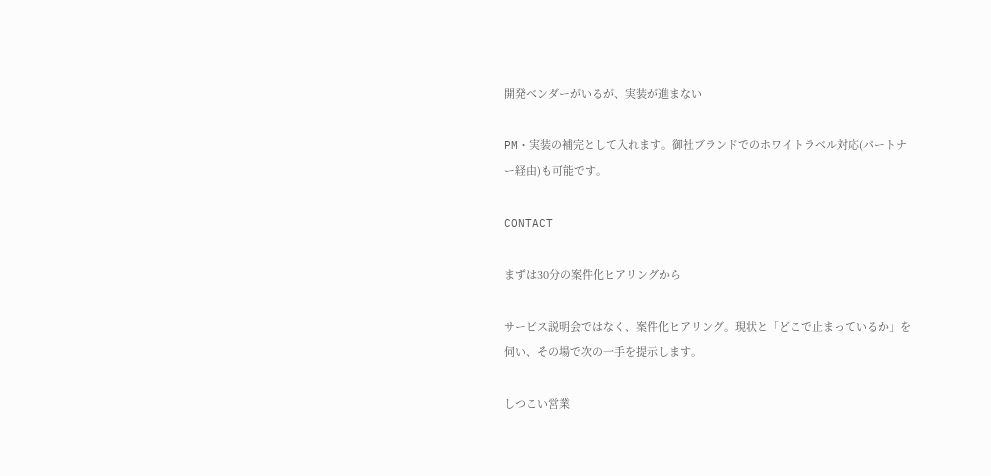開発ベンダーがいるが、実装が進まない

PM・実装の補完として入れます。御社ブランドでのホワイトラベル対応(パートナー経由)も可能です。

CONTACT

まずは30分の案件化ヒアリングから

サービス説明会ではなく、案件化ヒアリング。現状と「どこで止まっているか」を伺い、その場で次の一手を提示します。

しつこい営業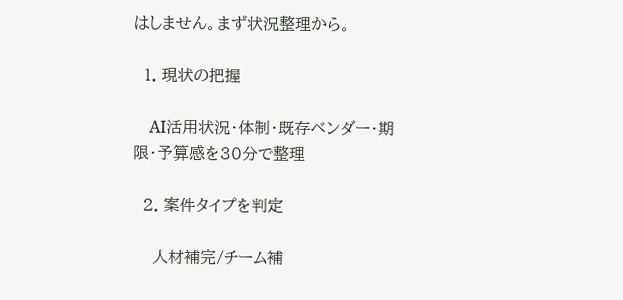はしません。まず状況整理から。

  1. 現状の把握

    AI活用状況・体制・既存ベンダー・期限・予算感を30分で整理

  2. 案件タイプを判定

    人材補完/チーム補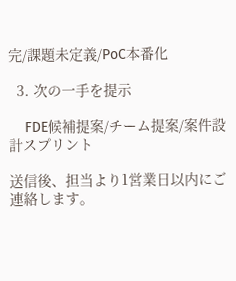完/課題未定義/PoC本番化

  3. 次の一手を提示

    FDE候補提案/チーム提案/案件設計スプリント

送信後、担当より1営業日以内にご連絡します。